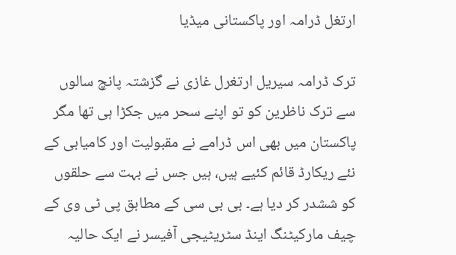ارتغل ڈرامہ اور پاکستانی میڈیا

ترک ڈرامہ سیریل ارتغرل غازی نے گزشتہ پانچ سالوں سے ترک ناظرین کو تو اپنے سحر میں جکڑا ہی تھا مگر پاکستان میں بھی اس ڈرامے نے مقبولیت اور کامیابی کے نئے ریکارڈ قائم کئیے ہیں، ہیں جس نے بہت سے حلقوں کو ششدر کر دیا ہے۔ بی بی سی کے مطابق پی ٹی وی کے چیف مارکیٹنگ اینڈ سٹریٹیجی آفیسر نے ایک حالیہ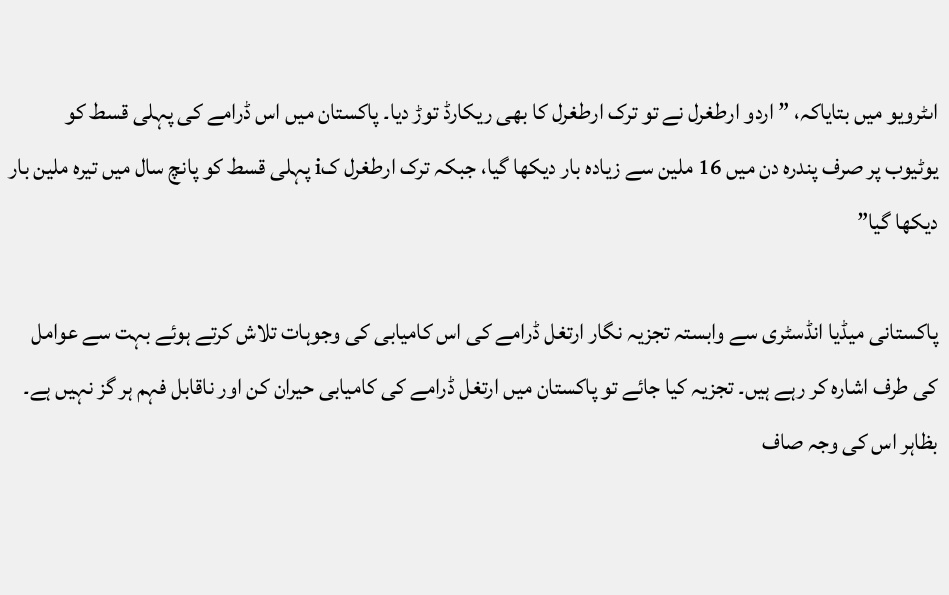اںٹرویو میں بتایاکہ، ” اردو ارطغرل نے تو ترک ارطغرل کا بھی ریکارڈ توڑ دیا۔ پاکستان میں اس ڈرامے کی پہلی قسط کو یوٹیوب پر صرف پندرہ دن میں 16 ملین سے زیادہ بار دیکھا گیا، جبکہ ترک ارطغرل کi پہلی قسط کو پانچ سال میں تیرہ ملین بار دیکھا گیا”

پاکستانی میڈیا انڈسٹری سے وابستہ تجزیہ نگار ارتغل ڈرامے کی اس کامیابی کی وجوہات تلاش کرتے ہوئے بہت سے عوامل کی طرف اشارہ کر رہے ہیں۔ تجزیہ کیا جائے تو پاکستان میں ارتغل ڈرامے کی کامیابی حیران کن اور ناقابل فہم ہر گز نہیں ہے۔ بظاہر اس کی وجہ صاف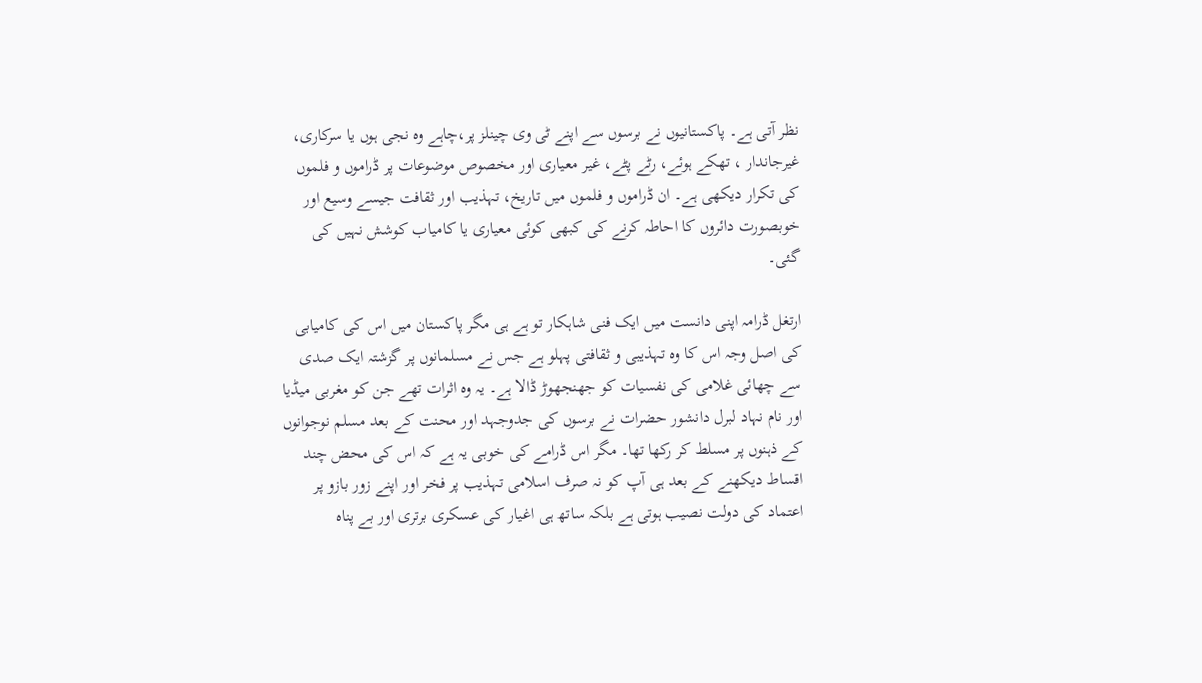نظر آتی ہے۔ پاکستانیوں نے برسوں سے اپنے ٹی وی چینلز پر،چاہے وہ نجی ہوں یا سرکاری، غیرجاندار ، تھکے ہوئے، رٹے پٹے، غیر معیاری اور مخصوص موضوعات پر ڈراموں و فلموں کی تکرار دیکھی ہے۔ ان ڈراموں و فلموں میں تاریخ، تہذیب اور ثقافت جیسے وسیع اور خوبصورت دائروں کا احاطہ کرنے کی کبھی کوئی معیاری یا کامیاب کوشش نہیں کی گئی۔

ارتغل ڈرامہ اپنی دانست میں ایک فنی شاہکار تو ہے ہی مگر پاکستان میں اس کی کامیابی کی اصل وجہ اس کا وہ تہذیبی و ثقافتی پہلو ہے جس نے مسلمانوں پر گزشتہ ایک صدی سے چھائی غلامی کی نفسیات کو جھنجھوڑ ڈالا ہے۔ یہ وہ اثرات تھے جن کو مغربی میڈیا اور نام نہاد لبرل دانشور حضرات نے برسوں کی جدوجہد اور محنت کے بعد مسلم نوجوانوں کے ذہنوں پر مسلط کر رکھا تھا۔ مگر اس ڈرامے کی خوبی یہ ہے کہ اس کی محض چند اقساط دیکھنے کے بعد ہی آپ کو نہ صرف اسلامی تہذیب پر فخر اور اپنے زور بازو پر اعتماد کی دولت نصیب ہوتی ہے بلکہ ساتھ ہی اغیار کی عسکری برتری اور بے پناہ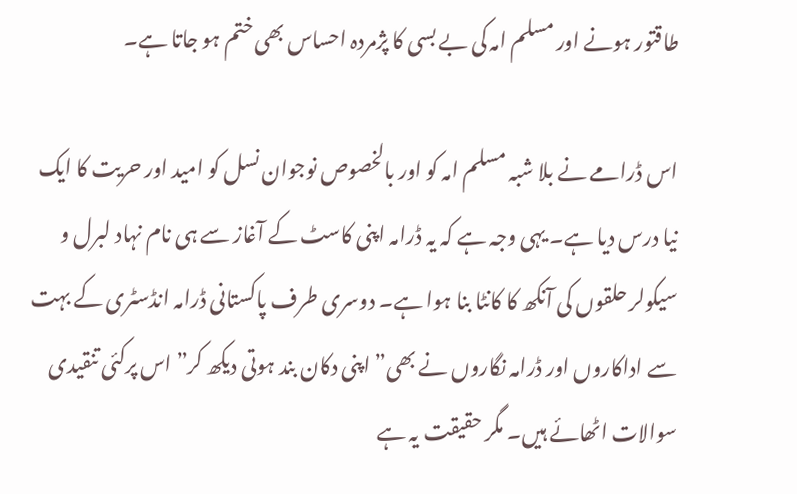طاقتور ہونے اور مسلم امہ کی بے بسی کا پژمردہ احساس بھی ختم ہو جاتا ہے۔

اس ڈرامے نے بلا شبہ مسلم امہ کو اور بالخصوص نوجوان نسل کو امید اور حریت کا ایک نیا درس دیا ہے۔ یہی وجہ ہے کہ یہ ڈرامہ اپنی کاسٹ کے آغاز سے ہی نام نہاد لبرل و سیکولر حلقوں کی آنکھ کا کانٹا بنا ہوا ہے۔ دوسری طرف پاکستانی ڈرامہ انڈسٹری کے بہت سے اداکاروں اور ڈرامہ نگاروں نے بھی” اپنی دکان بند ہوتی دیکھ کر” اس پرکئی تنقیدی سوالات اٹھائے ہیں۔ مگر حقیقت یہ ہے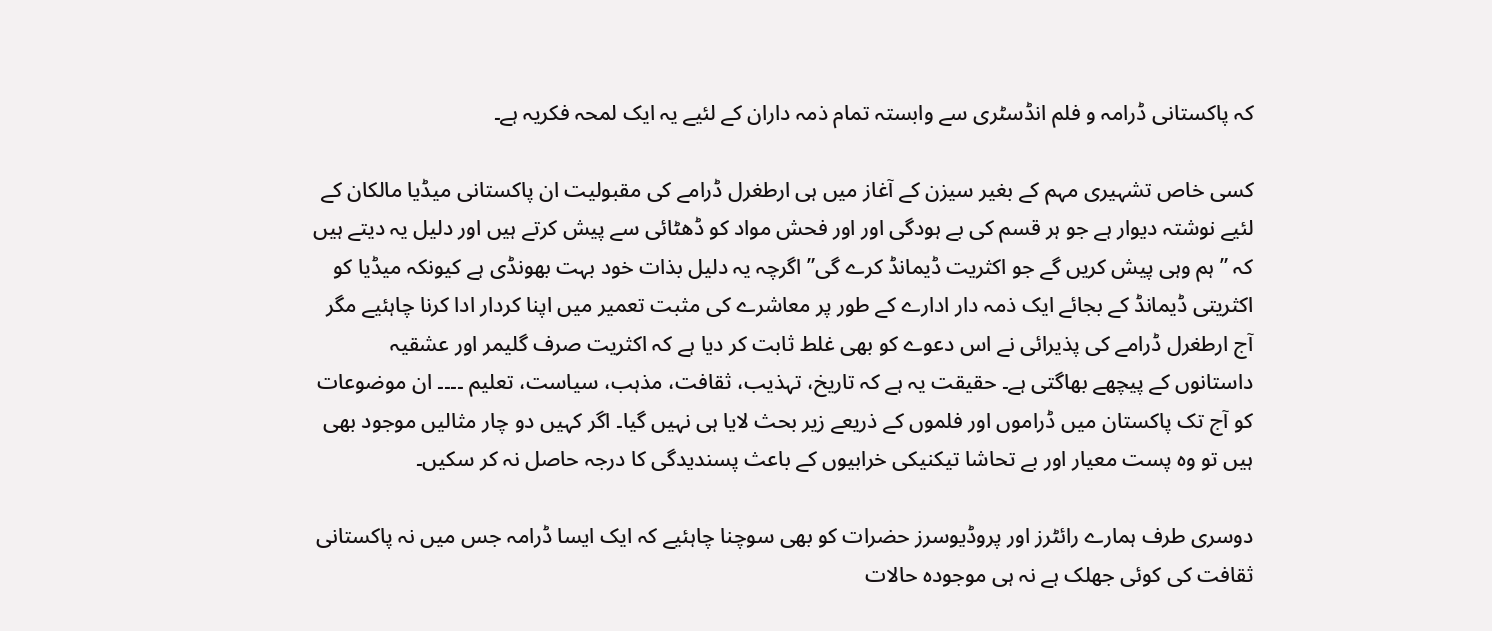کہ پاکستانی ڈرامہ و فلم انڈسٹری سے وابستہ تمام ذمہ داران کے لئیے یہ ایک لمحہ فکریہ ہے۔

کسی خاص تشہیری مہم کے بغیر سیزن کے آغاز میں ہی ارطغرل ڈرامے کی مقبولیت ان پاکستانی میڈیا مالکان کے لئیے نوشتہ دیوار ہے جو ہر قسم کی بے ہودگی اور اور فحش مواد کو ڈھٹائی سے پیش کرتے ہیں اور دلیل یہ دیتے ہیں کہ ” ہم وہی پیش کریں گے جو اکثریت ڈیمانڈ کرے گی” اگرچہ یہ دلیل بذات خود بہت بھونڈی ہے کیونکہ میڈیا کو اکثریتی ڈیمانڈ کے بجائے ایک ذمہ دار ادارے کے طور پر معاشرے کی مثبت تعمیر میں اپنا کردار ادا کرنا چاہئیے مگر آج ارطغرل ڈرامے کی پذیرائی نے اس دعوے کو بھی غلط ثابت کر دیا ہے کہ اکثریت صرف گلیمر اور عشقیہ داستانوں کے پیچھے بھاگتی ہے۔ حقیقت یہ ہے کہ تاریخ، تہذیب، ثقافت، مذہب، سیاست، تعلیم ۔۔۔۔ ان موضوعات کو آج تک پاکستان میں ڈراموں اور فلموں کے ذریعے زیر بحث لایا ہی نہیں گیا۔ اگر کہیں دو چار مثالیں موجود بھی ہیں تو وہ پست معیار اور بے تحاشا تیکنیکی خرابیوں کے باعث پسندیدگی کا درجہ حاصل نہ کر سکیں۔

دوسری طرف ہمارے رائٹرز اور پروڈیوسرز حضرات کو بھی سوچنا چاہئیے کہ ایک ایسا ڈرامہ جس میں نہ پاکستانی ثقافت کی کوئی جھلک ہے نہ ہی موجودہ حالات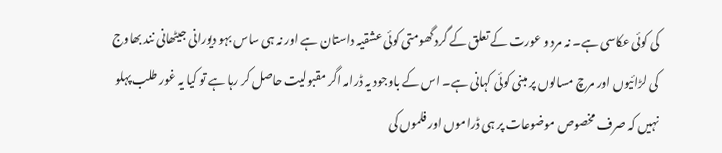کی کوئی عکاسی ہے۔ نہ مرد و عورت کے تعلق کے گرد گھومتی کوئی عشقیہ داستان ہے اور نہ ہی ساس بہو دیورانی جیٹھانی نند بھاوج کی لڑائیوں اور مرچ مسالوں پر مبنی کوئی کہانی ہے۔ اس کے باوجود یہ ڈرامہ اگر مقبولیت حاصل کر رہا ہے تو کیا یہ غور طلب پہلو نہیں کہ صرف مخصوص موضوعات پر ہی ڈراموں اور فلموں کی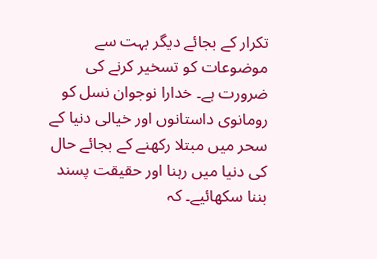تکرار کے بجائے دیگر بہت سے موضوعات کو تسخیر کرنے کی ضرورت ہے۔ خدارا نوجوان نسل کو رومانوی داستانوں اور خیالی دنیا کے سحر میں مبتلا رکھنے کے بجائے حال کی دنیا میں رہنا اور حقیقت پسند بننا سکھائیے۔ کہ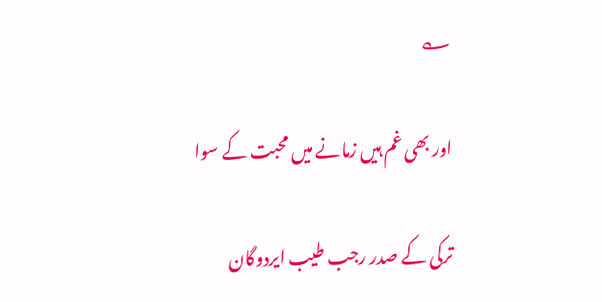؎

اور بھی غم ہیں زمانے میں محبت کے سوا

ترکی کے صدر رجب طیب ایردوگان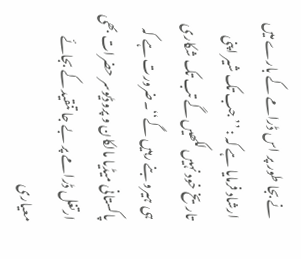نے بجا طور پر اس ڈرامے کے بارے میں ارشاد فرمایا ہے کہ : ’’جب تک شیر اپنی تاریخ خود نہیں لکھیں گے تب تک شکاری ہی ہیرو بنے رہیں گے‘‘۔ضرورت ہے کہ پاکستانی میڈیا مالکان و پروڈیوسر حضرات بھی ارتغل ڈرامے پر بے جا تنقید کے بجائے معیاری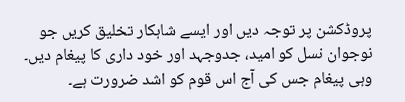پروڈکشن پر توجہ دیں اور ایسے شاہکار تخلیق کریں جو نوجوان نسل کو امید، جدوجہد اور خود داری کا پیغام دیں۔ وہی پیغام جس کی آج اس قوم کو اشد ضرورت ہے۔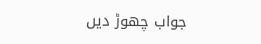جواب چھوڑ دیں